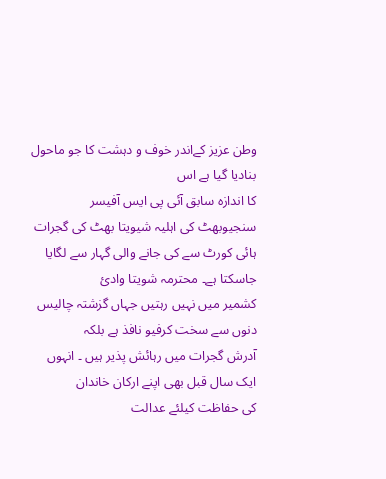وطن عزیز کےاندر خوف و دہشت کا جو ماحول بنادیا گیا ہے اس
کا اندازہ سابق آئی پی ایس آفیسر سنجیوبھٹ کی اہلیہ شیویتا بھٹ کی گجرات
ہائی کورٹ سے کی جانے والی گہار سے لگایا جاسکتا ہے۔ محترمہ شویتا وادیٔ
کشمیر میں نہیں رہتیں جہاں گزشتہ چالیس دنوں سے سخت کرفیو نافذ ہے بلکہ
آدرش گجرات میں رہائش پذیر ہیں ۔ انہوں ایک سال قبل بھی اپنے ارکان خاندان
کی حفاظت کیلئے عدالت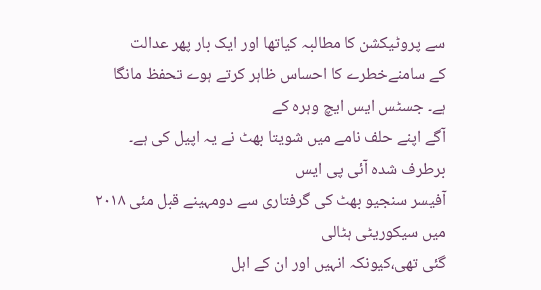سے پروٹیکشن کا مطالبہ کیاتھا اور ایک بار پھر عدالت
کے سامنےخطرے کا احساس ظاہر کرتے ہوے تحفظ مانگا ہے۔ جسٹس ایس ایچ وہرہ کے
آگے اپنے حلف نامے میں شویتا بھٹ نے یہ اپیل کی ہے۔ برطرف شدہ آئی پی ایس
آفیسر سنجیو بھٹ کی گرفتاری سے دومہینے قبل مئی ۲۰۱۸ میں سیکوریٹی ہٹالی
گئی تھی،کیونکہ انہیں اور ان کے اہل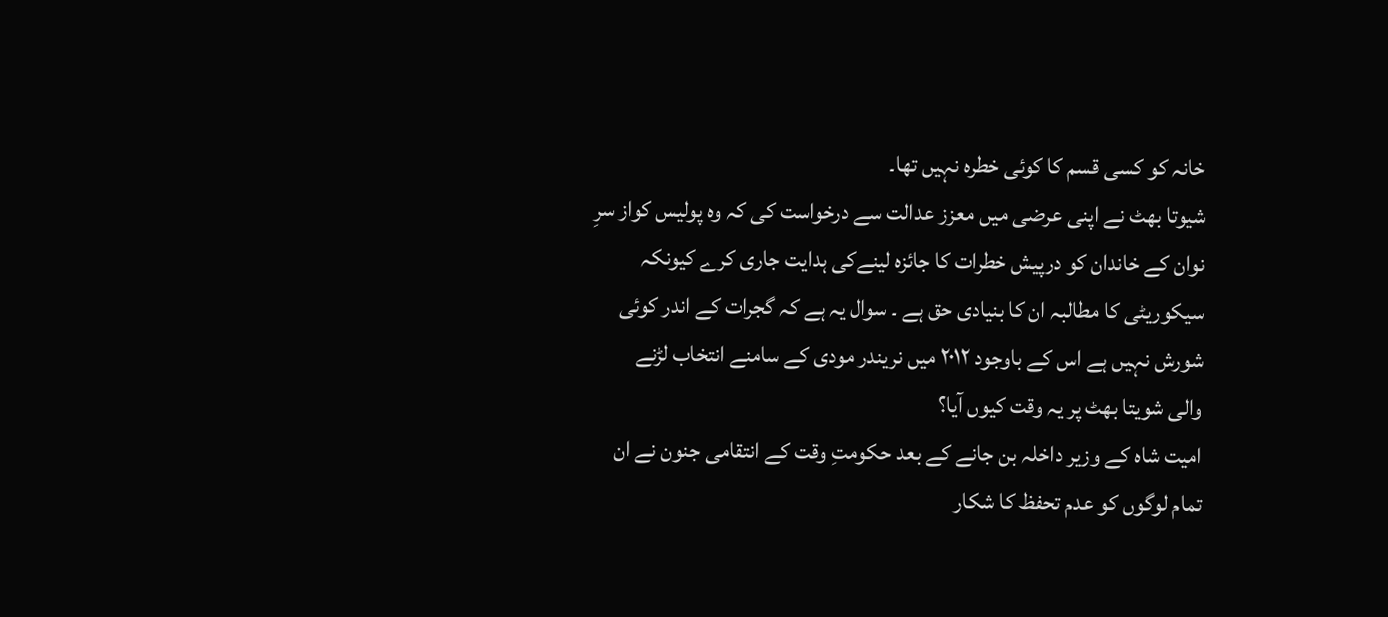خانہ کو کسی قسم کا کوئی خطرہ نہیں تھا۔
شیوتا بھٹ نے اپنی عرضی میں معزز عدالت سے درخواست کی کہ وہ پولیس کواز سرِ
نوان کے خاندان کو درپیش خطرات کا جائزہ لینےکی ہدایت جاری کرے کیونکہ
سیکوریٹی کا مطالبہ ان کا بنیادی حق ہے ۔ سوال یہ ہے کہ گجرات کے اندر کوئی
شورش نہیں ہے اس کے باوجود ۲۰۱۲ میں نریندر مودی کے سامنے انتخاب لڑنے
والی شویتا بھٹ پر یہ وقت کیوں آیا؟
امیت شاہ کے وزیر داخلہ بن جانے کے بعد حکومتِ وقت کے انتقامی جنون نے ان
تمام لوگوں کو عدم تحفظ کا شکار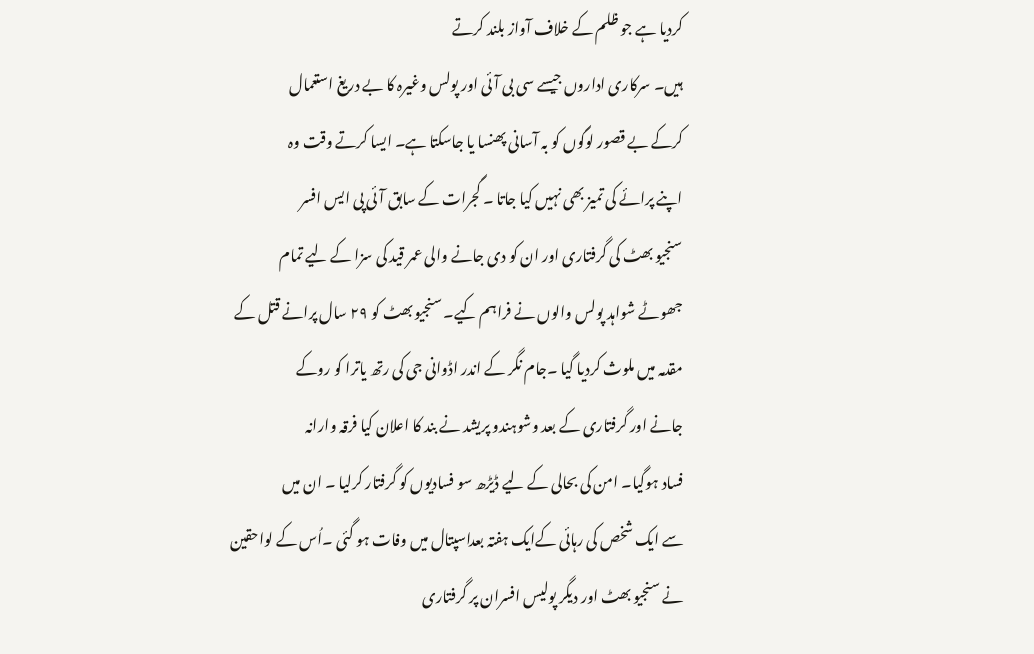کردیا ہے جو ظلم کے خلاف آواز بلند کرتے
ہیں۔ سرکاری اداروں جیسے سی بی آئی اور پولس وغیرہ کا بے دریغ استعمال
کرکے بے قصور لوگوں کو بہ آسانی پھنسا یا جاسکتا ہے۔ ایسا کرتے وقت وہ
اپنے پرائے کی تمیز بھی نہیں کیا جاتا ۔ گجرات کے سابق آئی پی ایس افسر
سنجیو بھٹ کی گرفتاری اور ان کو دی جانے والی عمر قید کی سزا کے لیے تمام
جھوٹے شواہد پولس والوں نے فراہم کیے۔ سنجیو بھٹ کو ۲۹ سال پرانے قتل کے
مقدمہ میں ملوث کردیا گیا ۔جام نگر کے اندر اڈوانی جی کی رتھ یاترا کو روکے
جانے اور گرفتاری کے بعد وشوہندو پریشد نے بند کا اعلان کیا فرقہ وارانہ
فساد ہوگیا۔ امن کی بحالی کے لیے ڈیڑھ سو فسادیوں کو گرفتار کرلیا ۔ ان میں
سے ایک شخص کی رہائی کےایک ہفتہ بعداسپتال میں وفات ہو گئی ۔اُس کے لواحقین
نے سنجیو بھٹ اور دیگر پولیس افسران پر گرفتاری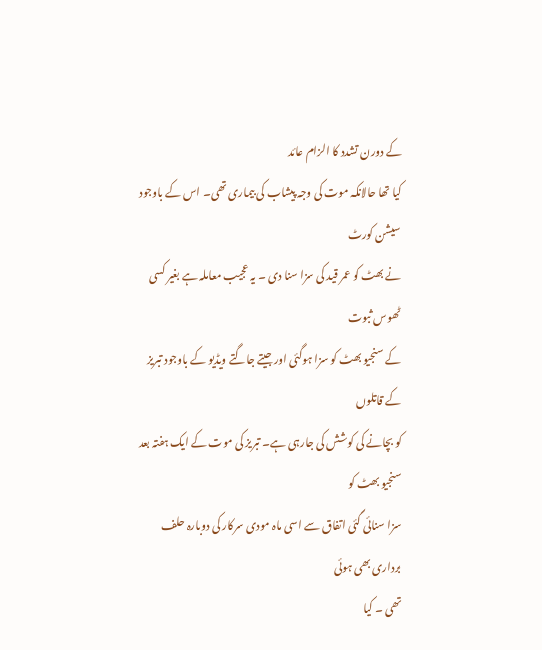کے دورن تشدد کا الزام عائد
کیا تھا حالانکہ موت کی وجہ پیشاب کی بیماری تھی۔ اس کے باوجود سیشن کورٹ
نے بھٹ کو عمر قید کی سزا سنا دی ۔ یہ عجیب معاملہ ہے بغیر کسی ٹھوس ثبوت
کے سنجیو بھٹ کو سزا ہوگئی اور جیتے جاگتے ویڈیو کے باوجود تبریز کے قاتلوں
کو بچانے کی کوشش کی جارہی ہے۔ تبریز کی موت کے ایک ہفتہ بعد سنجیو بھٹ کو
سزا سنائی گئی اتفاق سے اسی ماہ مودی سرکار کی دوبارہ حلف برداری بھی ہوئی
تھی ۔ کیا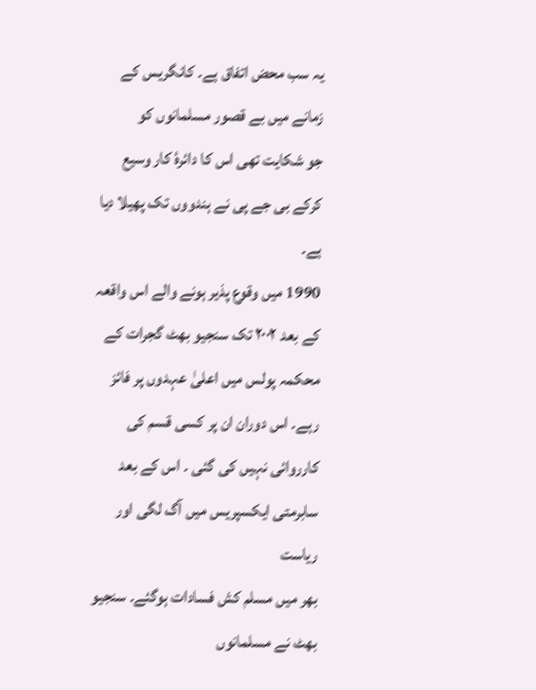یہ سب محض اتفاق ہے۔ کانگریس کے زمانے میں بے قصور مسلمانوں کو
جو شکایت تھی اس کا دائرۂ کار وسیع کرکے بی جے پی نے ہندووں تک پھیلا دیا
ہے۔
1990 میں وقوع پذیر ہونے والے اس واقعہ کے بعد ۲۰۰۲ تک سنجیو بھٹ گجرات کے
محکمہ پولس میں اعلیٰ عہدوں پر فائز رہے۔ اس دوران ان پر کسی قسم کی
کارروائی نہیں کی گئی ۔ اس کے بعد سابرمتی ایکسپریس میں آگ لگی اور ریاست
بھر میں مسلم کش فسادات ہوگئے۔ سنجیو بھٹ نے مسلمانوں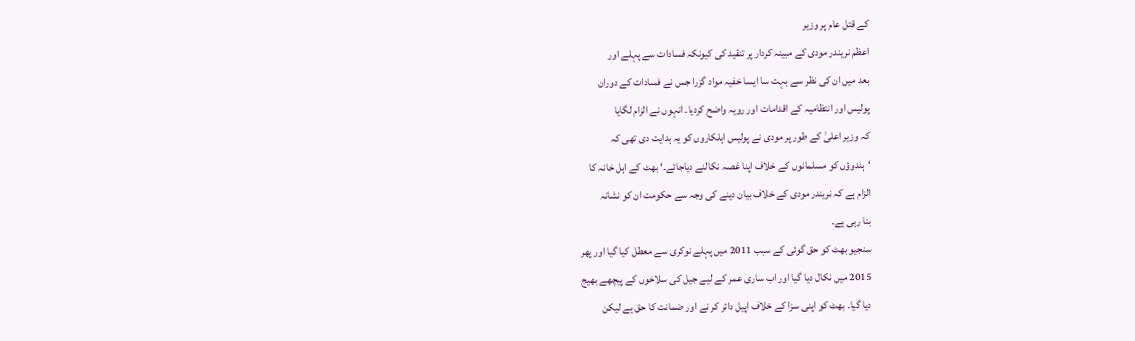کے قتل عام پر وزیر
اعظم نریندر مودی کے مبینہ کردار پر تنقید کی کیونکہ فسادات سے پہلے اور
بعد میں ان کی نظر سے بہت سا ایسا خفیہ مواد گزرا جس نے فسادات کے دوران
پولیس اور انتظامیہ کے اقدامات اور رویہ واضح کردیا۔ انہوں نے الزام لگایا
کہ وزیر اعلیٰ کے طور پر مودی نے پولیس اہلکاروں کو یہ ہدایت دی تھی کہ
‘ہندوؤں کو مسلمانوں کے خلاف اپنا غصہ نکالنے دیاجائے۔‘ بھٹ کے اہل خانہ کا
الزام ہے کہ نریندر مودی کے خلاف بیان دینے کی وجہ سے حکومت ان کو نشانہ
بنا رہی ہے۔
سنجیو بھٹ کو حق گوئی کے سبب 2011 میں پہلے نوکری سے معطل کیا گیا اور پھر
2015 میں نکال دیا گیا اور اب ساری عمر کے لیے جیل کی سلاخوں کے پیچھے بھیج
دیا گیا۔ بھٹ کو اپنی سزا کے خلاف اپیل دائر کر نے اور ضمانت کا حق ہے لیکن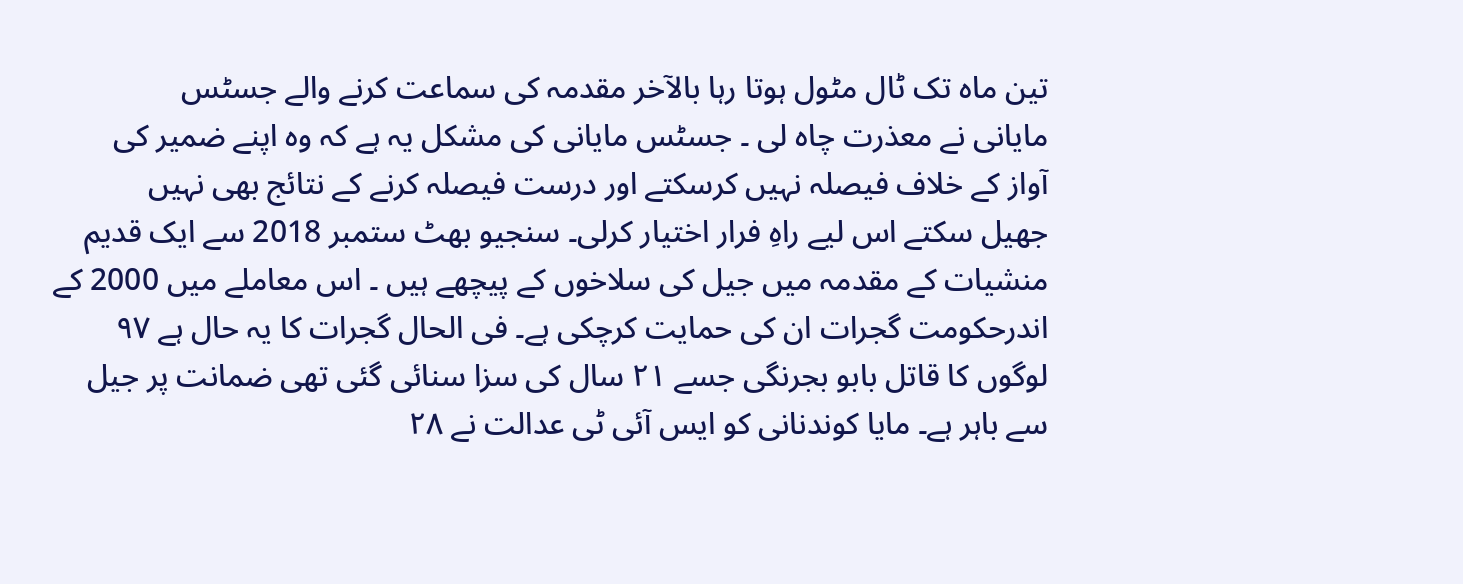تین ماہ تک ٹال مٹول ہوتا رہا بالآخر مقدمہ کی سماعت کرنے والے جسٹس
مایانی نے معذرت چاہ لی ۔ جسٹس مایانی کی مشکل یہ ہے کہ وہ اپنے ضمیر کی
آواز کے خلاف فیصلہ نہیں کرسکتے اور درست فیصلہ کرنے کے نتائج بھی نہیں
جھیل سکتے اس لیے راہِ فرار اختیار کرلی۔ سنجیو بھٹ ستمبر 2018 سے ایک قدیم
منشیات کے مقدمہ میں جیل کی سلاخوں کے پیچھے ہیں ۔ اس معاملے میں 2000 کے
اندرحکومت گجرات ان کی حمایت کرچکی ہے۔ فی الحال گجرات کا یہ حال ہے ۹۷
لوگوں کا قاتل بابو بجرنگی جسے ۲۱ سال کی سزا سنائی گئی تھی ضمانت پر جیل
سے باہر ہے۔ مایا کوندنانی کو ایس آئی ٹی عدالت نے ۲۸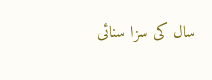سال کی سزا سنائی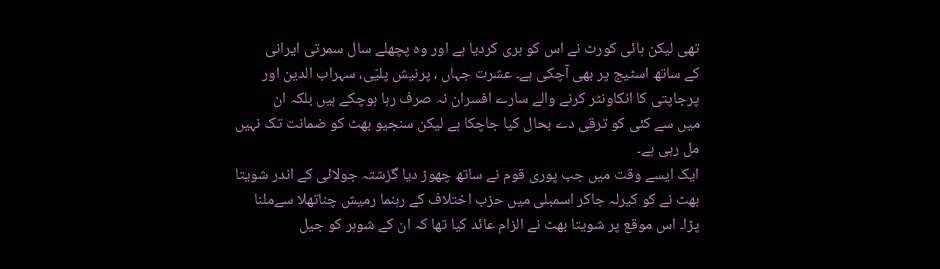تھی لیکن ہائی کورٹ نے اس کو بری کردیا ہے اور وہ پچھلے سال سمرتی ایرانی
کے ساتھ اسٹیج پر بھی آچکی ہے۔ عشرت جہاں ، پرنیش پلیّی، سہراب الدین اور
پرجاپتی کا انکاونٹر کرنے والے سارے افسران نہ صرف رہا ہوچکے ہیں بلکہ ان
میں سے کئی کو ترقی دے بحال کیا جاچکا ہے لیکن سنجیو بھٹ کو ضمانت تک نہیں
مل رہی ہے۔
ایک ایسے وقت میں جب پوری قوم نے ساتھ چھوڑ دیا گزشتہ جولائی کے اندر شویتا
بھٹ نے کو کیرلہ جاکر اسمبلی میں حزب اختلاف کے رہنما رمیش چناتھلا سےملنا
پڑا۔ اس موقع پر شویتا بھٹ نے الزام عائد کیا تھا کہ ان کے شوہر کو جیل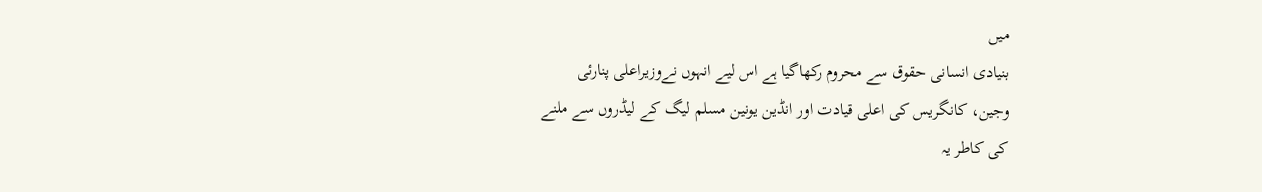میں
بنیادی انسانی حقوق سے محروم رکھاگیا ہے اس لیے انہوں نےوزیراعلی پنارئی
وجین، کانگریس کی اعلی قیادت اور انڈین یونین مسلم لیگ کے لیڈروں سے ملنے
کی کاطر یہ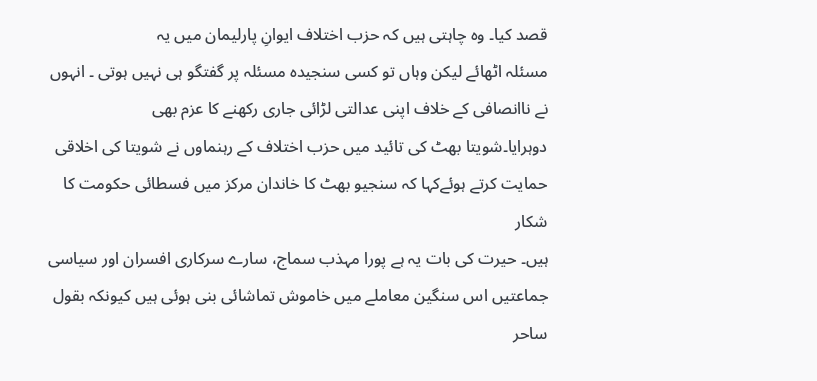قصد کیا۔ وہ چاہتی ہیں کہ حزب اختلاف ایوانِ پارلیمان میں یہ
مسئلہ اٹھائے لیکن وہاں تو کسی سنجیدہ مسئلہ پر گفتگو ہی نہیں ہوتی ۔ انہوں
نے ناانصافی کے خلاف اپنی عدالتی لڑائی جاری رکھنے کا عزم بھی
دوہرایا۔شویتا بھٹ کی تائید میں حزب اختلاف کے رہنماوں نے شویتا کی اخلاقی
حمایت کرتے ہوئےکہا کہ سنجیو بھٹ کا خاندان مرکز میں فسطائی حکومت کا شکار
ہیں۔ حیرت کی بات یہ ہے پورا مہذب سماج، سارے سرکاری افسران اور سیاسی
جماعتیں اس سنگین معاملے میں خاموش تماشائی بنی ہوئی ہیں کیونکہ بقول ساحر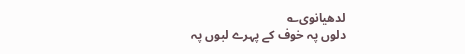لدھیانوی؎
دلوں پہ خوف کے پہرے لبوں پہ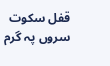قفل سکوت
سروں پہ گرم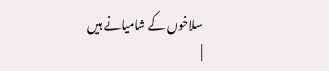سلاخوں کے شامیانے ہیں
|